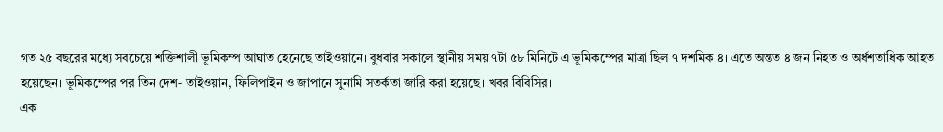গত ২৫ বছরের মধ্যে সবচেয়ে শক্তিশালী ভূমিকম্প আঘাত হেনেছে তাইওয়ানে। বুধবার সকালে স্থানীয় সময় ৭টা ৫৮ মিনিটে এ ভূমিকম্পের মাত্রা ছিল ৭ দশমিক ৪। এতে অন্তত ৪ জন নিহত ও অর্ধশতাধিক আহত হয়েছেন। ভূমিকম্পের পর তিন দেশ- তাইওয়ান, ফিলিপাইন ও জাপানে সুনামি সতর্কতা জারি করা হয়েছে। খবর বিবিসির।
এক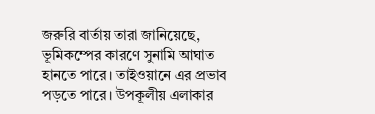জরুরি বার্তায় তারা জানিয়েছে, ভূমিকম্পের কারণে সুনামি আঘাত হানতে পারে। তাইওয়ানে এর প্রভাব পড়তে পারে। উপকূলীয় এলাকার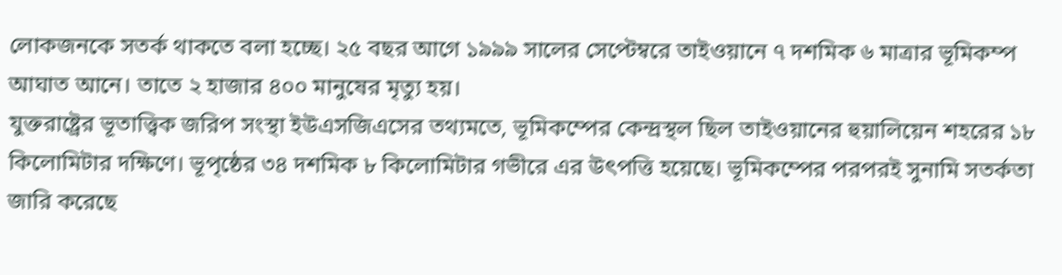লোকজনকে সতর্ক থাকতে বলা হচ্ছে। ২৫ বছর আগে ১৯৯৯ সালের সেপ্টেম্বরে তাইওয়ানে ৭ দশমিক ৬ মাত্রার ভূমিকম্প আঘাত আনে। তাতে ২ হাজার ৪০০ মানুষের মৃত্যু হয়।
যুক্তরাষ্ট্রের ভূতাত্ত্বিক জরিপ সংস্থা ইউএসজিএসের তথ্যমতে, ভূমিকম্পের কেন্দ্রস্থল ছিল তাইওয়ানের হুয়ালিয়েন শহরের ১৮ কিলোমিটার দক্ষিণে। ভূপৃষ্ঠের ৩৪ দশমিক ৮ কিলোমিটার গভীরে এর উৎপত্তি হয়েছে। ভূমিকম্পের পরপরই সুনামি সতর্কতা জারি করেছে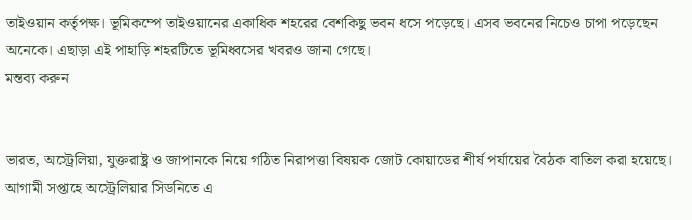তাইওয়ান কর্তৃপক্ষ। ভূমিকম্পে তাইওয়ানের একাধিক শহরের বেশকিছু ভবন ধসে পড়েছে। এসব ভবনের নিচেও চাপা পড়েছেন অনেকে। এছাড়া এই পাহাড়ি শহরটিতে ভূমিধ্বসের খবরও জানা গেছে।
মন্তব্য করুন


ভারত, অস্ট্রেলিয়া, যুক্তরাষ্ট্র ও জাপানকে নিয়ে গঠিত নিরাপত্তা বিষয়ক জোট কোয়াডের শীর্ষ পর্যায়ের বৈঠক বাতিল করা হয়েছে। আগামী সপ্তাহে অস্ট্রেলিয়ার সিডনিতে এ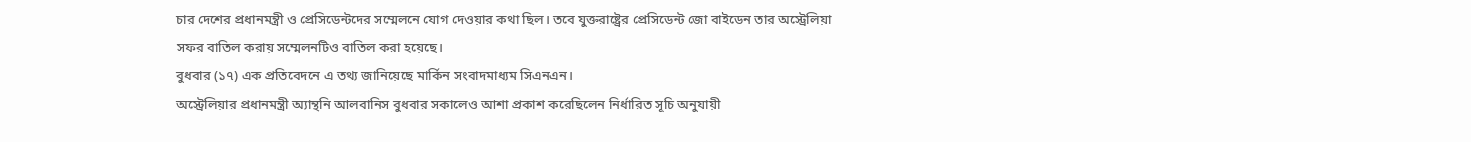চার দেশের প্রধানমন্ত্রী ও প্রেসিডেন্টদের সম্মেলনে যোগ দেওয়ার কথা ছিল। তবে যুক্তরাষ্ট্রের প্রেসিডেন্ট জো বাইডেন তার অস্ট্রেলিয়া সফর বাতিল করায় সম্মেলনটিও বাতিল করা হয়েছে।
বুধবার (১৭) এক প্রতিবেদনে এ তথ্য জানিয়েছে মার্কিন সংবাদমাধ্যম সিএনএন।
অস্ট্রেলিয়ার প্রধানমন্ত্রী অ্যান্থনি আলবানিস বুধবার সকালেও আশা প্রকাশ করেছিলেন নির্ধারিত সূচি অনুযায়ী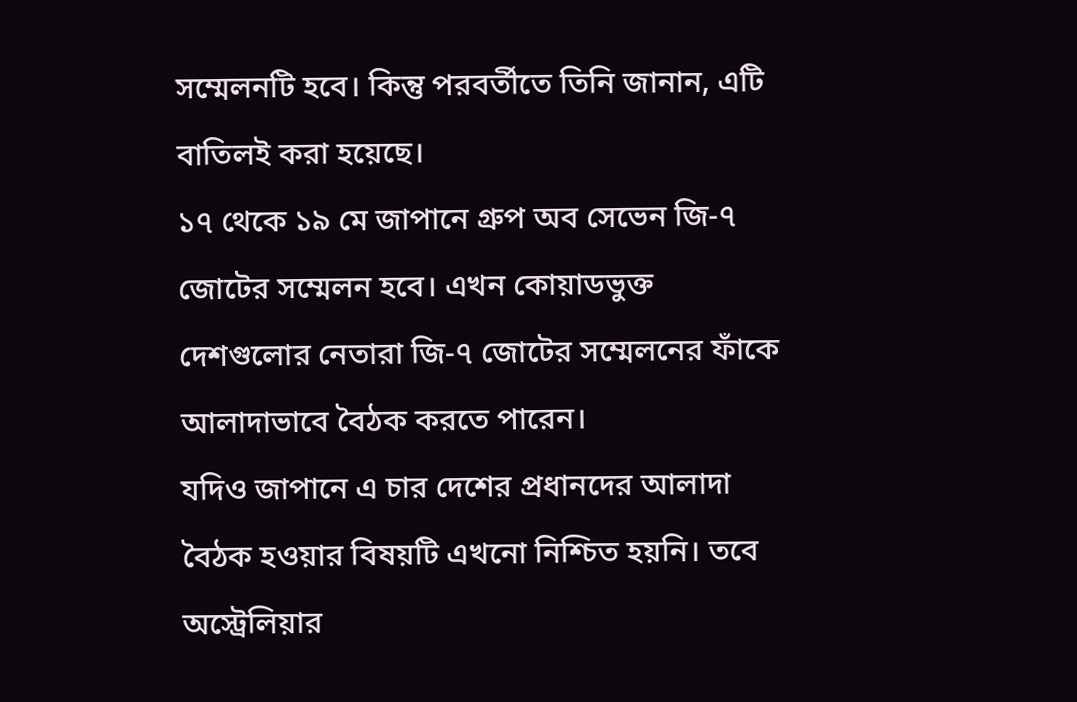সম্মেলনটি হবে। কিন্তু পরবর্তীতে তিনি জানান, এটি বাতিলই করা হয়েছে।
১৭ থেকে ১৯ মে জাপানে গ্রুপ অব সেভেন জি-৭ জোটের সম্মেলন হবে। এখন কোয়াডভুক্ত দেশগুলোর নেতারা জি-৭ জোটের সম্মেলনের ফাঁকে আলাদাভাবে বৈঠক করতে পারেন।
যদিও জাপানে এ চার দেশের প্রধানদের আলাদা বৈঠক হওয়ার বিষয়টি এখনো নিশ্চিত হয়নি। তবে অস্ট্রেলিয়ার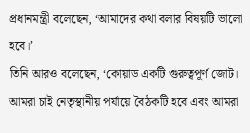প্রধানমন্ত্রী বলেছেন, ‘আমাদের কথা বলার বিষয়টি ভালো হবে।’
তিনি আরও বলেছেন, ‘কোয়াড একটি গুরুত্বপূর্ণ জোট। আমরা চাই নেতৃস্থানীয় পর্যায়ে বৈঠকটি হবে এবং আমরা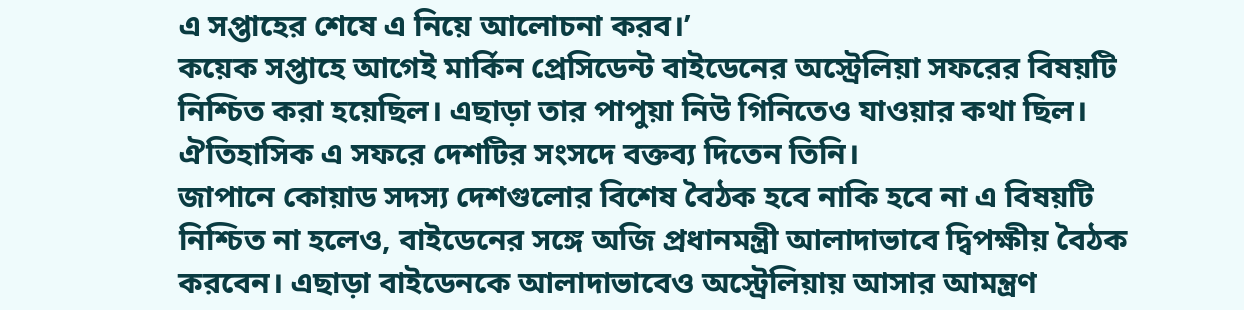এ সপ্তাহের শেষে এ নিয়ে আলোচনা করব।’
কয়েক সপ্তাহে আগেই মার্কিন প্রেসিডেন্ট বাইডেনের অস্ট্রেলিয়া সফরের বিষয়টি নিশ্চিত করা হয়েছিল। এছাড়া তার পাপুয়া নিউ গিনিতেও যাওয়ার কথা ছিল। ঐতিহাসিক এ সফরে দেশটির সংসদে বক্তব্য দিতেন তিনি।
জাপানে কোয়াড সদস্য দেশগুলোর বিশেষ বৈঠক হবে নাকি হবে না এ বিষয়টি নিশ্চিত না হলেও, বাইডেনের সঙ্গে অজি প্রধানমন্ত্রী আলাদাভাবে দ্বিপক্ষীয় বৈঠক করবেন। এছাড়া বাইডেনকে আলাদাভাবেও অস্ট্রেলিয়ায় আসার আমন্ত্রণ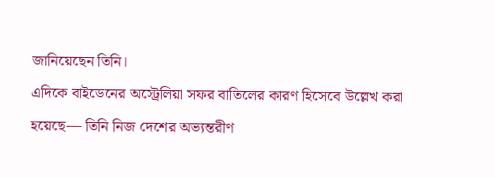জানিয়েছেন তিনি।
এদিকে বাইডেনের অস্ট্রেলিয়া সফর বাতিলের কারণ হিসেবে উল্লেখ করা হয়েছে— তিনি নিজ দেশের অভ্যন্তরীণ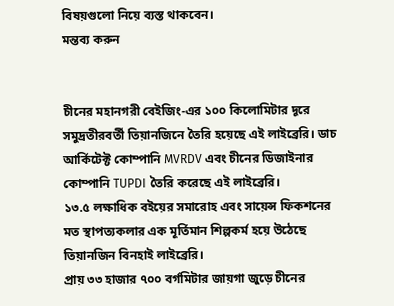বিষয়গুলো নিয়ে ব্যস্ত থাকবেন।
মন্তব্য করুন


চীনের মহানগরী বেইজিং-এর ১০০ কিলোমিটার দূরে সমুদ্রতীরবর্তী তিয়ানজিনে তৈরি হয়েছে এই লাইব্রেরি। ডাচ আর্কিটেক্ট কোম্পানি MVRDV এবং চীনের ডিজাইনার কোম্পানি TUPDI তৈরি করেছে এই লাইব্রেরি।
১৩.৫ লক্ষাধিক বইয়ের সমারোহ এবং সায়েন্স ফিকশনের মত স্থাপত্যকলার এক মূর্তিমান শিল্পকর্ম হয়ে উঠেছে তিয়ানজিন বিনহাই লাইব্রেরি।
প্রায় ৩৩ হাজার ৭০০ বর্গমিটার জায়গা জুড়ে চীনের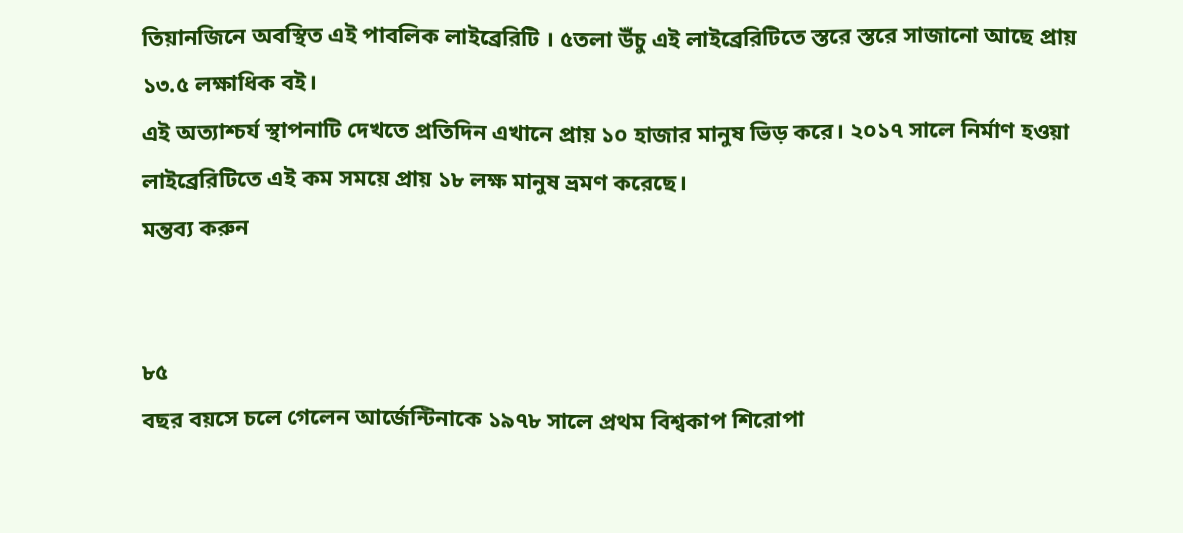তিয়ানজিনে অবস্থিত এই পাবলিক লাইব্রেরিটি । ৫তলা উঁচু এই লাইব্রেরিটিতে স্তরে স্তরে সাজানো আছে প্রায় ১৩.৫ লক্ষাধিক বই।
এই অত্যাশ্চর্য স্থাপনাটি দেখতে প্রতিদিন এখানে প্রায় ১০ হাজার মানুষ ভিড় করে। ২০১৭ সালে নির্মাণ হওয়া লাইব্রেরিটিতে এই কম সময়ে প্রায় ১৮ লক্ষ মানুষ ভ্রমণ করেছে।
মন্তব্য করুন


৮৫
বছর বয়সে চলে গেলেন আর্জেন্টিনাকে ১৯৭৮ সালে প্রথম বিশ্বকাপ শিরোপা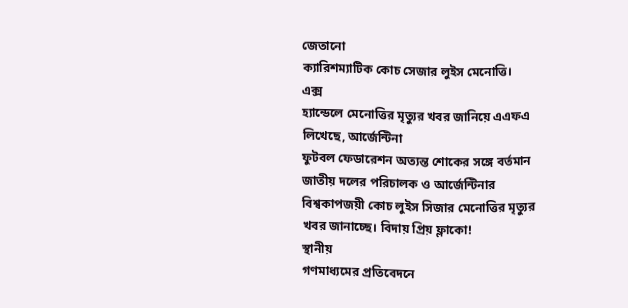জেতানো
ক্যারিশম্যাটিক কোচ সেজার লুইস মেনোত্তি।
এক্স
হ্যান্ডেলে মেনোত্তির মৃত্যুর খবর জানিয়ে এএফএ লিখেছে, আর্জেন্টিনা
ফুটবল ফেডারেশন অত্যন্ত শোকের সঙ্গে বর্তমান জাতীয় দলের পরিচালক ও আর্জেন্টিনার
বিশ্বকাপজয়ী কোচ লুইস সিজার মেনোত্তির মৃত্যুর খবর জানাচ্ছে। বিদায় প্রিয় ফ্লাকো!
স্থানীয়
গণমাধ্যমের প্রতিবেদনে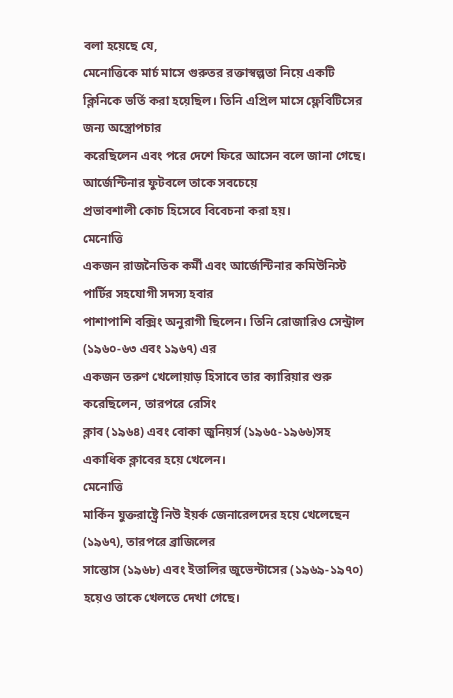বলা হয়েছে যে,
মেনোত্তিকে মার্চ মাসে গুরুতর রক্তাস্বল্পতা নিয়ে একটি
ক্লিনিকে ভর্তি করা হয়েছিল। তিনি এপ্রিল মাসে ফ্লেবিটিসের জন্য অস্ত্রোপচার
করেছিলেন এবং পরে দেশে ফিরে আসেন বলে জানা গেছে। আর্জেন্টিনার ফুটবলে তাকে সবচেয়ে
প্রভাবশালী কোচ হিসেবে বিবেচনা করা হয়।
মেনোত্তি
একজন রাজনৈতিক কর্মী এবং আর্জেন্টিনার কমিউনিস্ট পার্টির সহযোগী সদস্য হবার
পাশাপাশি বক্সিং অনুরাগী ছিলেন। তিনি রোজারিও সেন্ট্রাল (১৯৬০-৬৩ এবং ১৯৬৭) এর
একজন তরুণ খেলোয়াড় হিসাবে তার ক্যারিয়ার শুরু করেছিলেন, তারপরে রেসিং
ক্লাব (১৯৬৪) এবং বোকা জুনিয়র্স (১৯৬৫-১৯৬৬)সহ একাধিক ক্লাবের হয়ে খেলেন।
মেনোত্তি
মার্কিন যুক্তরাষ্ট্রে নিউ ইয়র্ক জেনারেলদের হয়ে খেলেছেন (১৯৬৭), তারপরে ব্রাজিলের
সান্তোস (১৯৬৮) এবং ইতালির জুভেন্টাসের (১৯৬৯-১৯৭০) হয়েও তাকে খেলতে দেখা গেছে।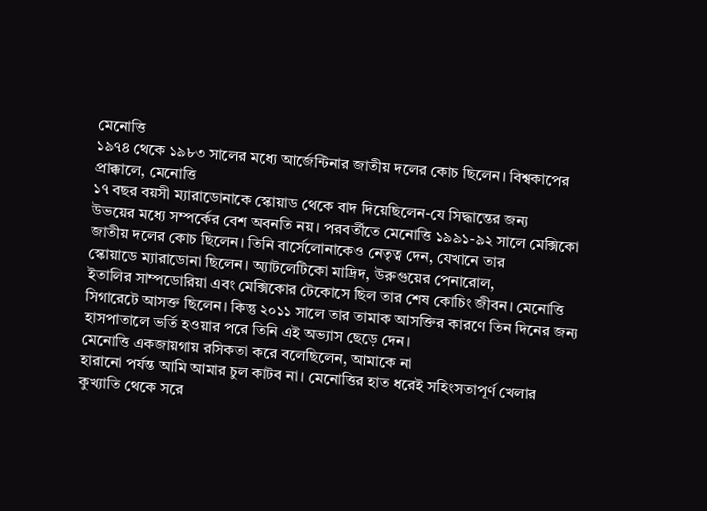মেনোত্তি
১৯৭৪ থেকে ১৯৮৩ সালের মধ্যে আর্জেন্টিনার জাতীয় দলের কোচ ছিলেন। বিশ্বকাপের
প্রাক্কালে, মেনোত্তি
১৭ বছর বয়সী ম্যারাডোনাকে স্কোয়াড থেকে বাদ দিয়েছিলেন-যে সিদ্ধান্তের জন্য
উভয়ের মধ্যে সম্পর্কের বেশ অবনতি নয়। পরবর্তীতে মেনোত্তি ১৯৯১-৯২ সালে মেক্সিকো
জাতীয় দলের কোচ ছিলেন। তিনি বার্সেলোনাকেও নেতৃত্ব দেন, যেখানে তার
স্কোয়াডে ম্যারাডোনা ছিলেন। অ্যাটলেটিকো মাদ্রিদ, উরুগুয়ের পেনারোল,
ইতালির সাম্পডোরিয়া এবং মেক্সিকোর টেকোসে ছিল তার শেষ কোচিং জীবন। মেনোত্তি
সিগারেটে আসক্ত ছিলেন। কিন্তু ২০১১ সালে তার তামাক আসক্তির কারণে তিন দিনের জন্য
হাসপাতালে ভর্তি হওয়ার পরে তিনি এই অভ্যাস ছেড়ে দেন।
মেনোত্তি একজায়গায় রসিকতা করে বলেছিলেন, আমাকে না
হারানো পর্যন্ত আমি আমার চুল কাটব না। মেনোত্তির হাত ধরেই সহিংসতাপূর্ণ খেলার
কুখ্যাতি থেকে সরে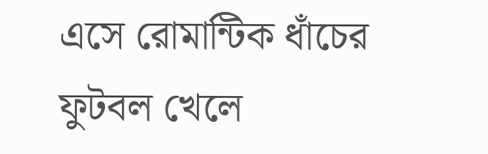এসে রোমান্টিক ধাঁচের ফুটবল খেলে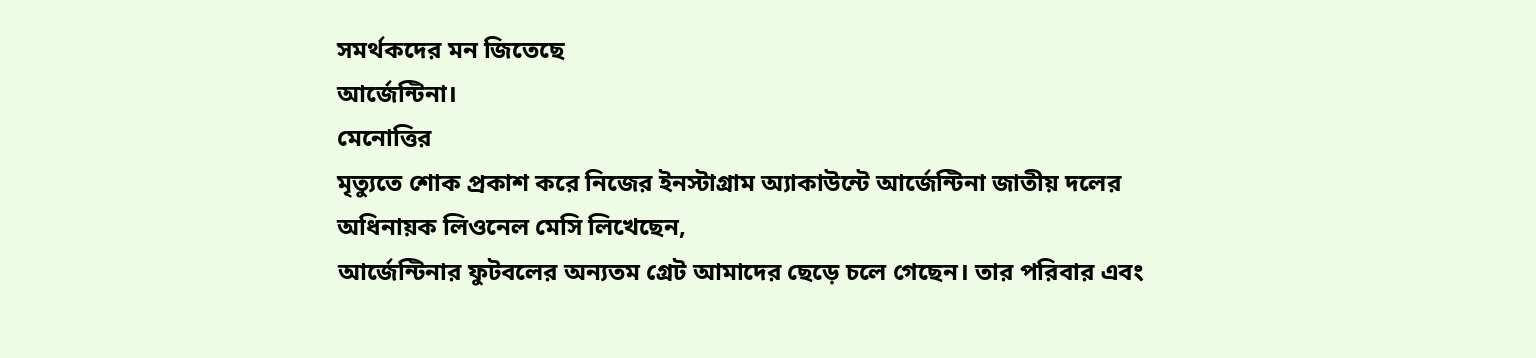সমর্থকদের মন জিতেছে
আর্জেন্টিনা।
মেনোত্তির
মৃত্যুতে শোক প্রকাশ করে নিজের ইনস্টাগ্রাম অ্যাকাউন্টে আর্জেন্টিনা জাতীয় দলের
অধিনায়ক লিওনেল মেসি লিখেছেন,
আর্জেন্টিনার ফুটবলের অন্যতম গ্রেট আমাদের ছেড়ে চলে গেছেন। তার পরিবার এবং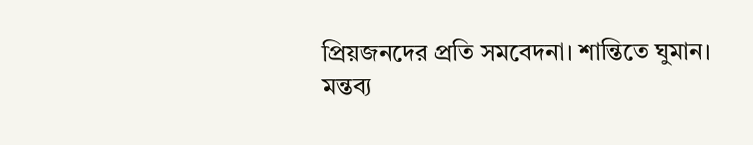প্রিয়জনদের প্রতি সমবেদনা। শান্তিতে ঘুমান।
মন্তব্য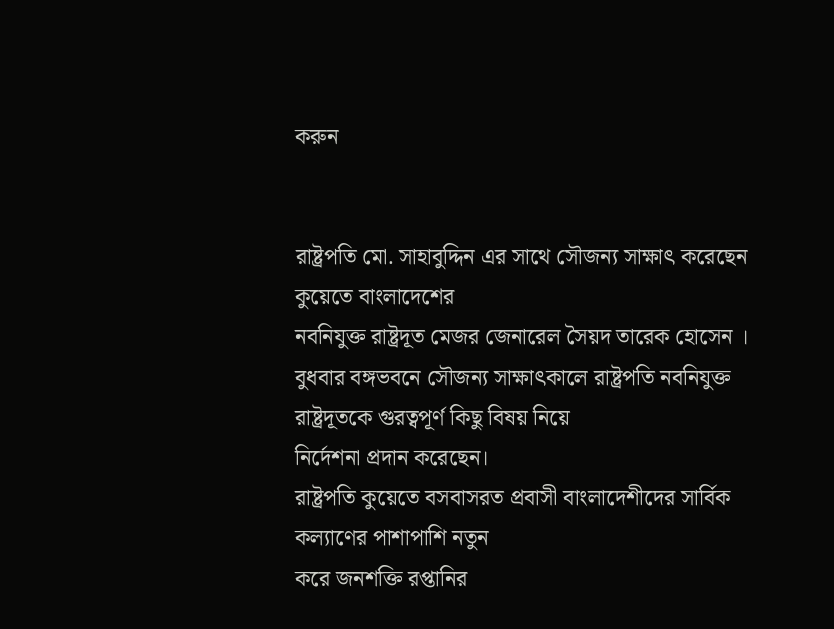করুন


রাষ্ট্রপতি মো. সাহাবুদ্দিন এর সাথে সৌজন্য সাক্ষাৎ করেছেন কুয়েতে বাংলাদেশের
নবনিযুক্ত রাষ্ট্রদূত মেজর জেনারেল সৈয়দ তারেক হোসেন ।
বুধবার বঙ্গভবনে সৌজন্য সাক্ষাৎকালে রাষ্ট্রপতি নবনিযুক্ত রাষ্ট্রদূতকে গুরত্বপূর্ণ কিছু বিষয় নিয়ে
নির্দেশনা প্রদান করেছেন।
রাষ্ট্রপতি কুয়েতে বসবাসরত প্রবাসী বাংলাদেশীদের সার্বিক কল্যাণের পাশাপাশি নতুন
করে জনশক্তি রপ্তানির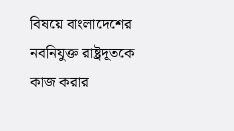বিষয়ে বাংলাদেশের নবনিযুক্ত রাষ্ট্রদূতকে কাজ করার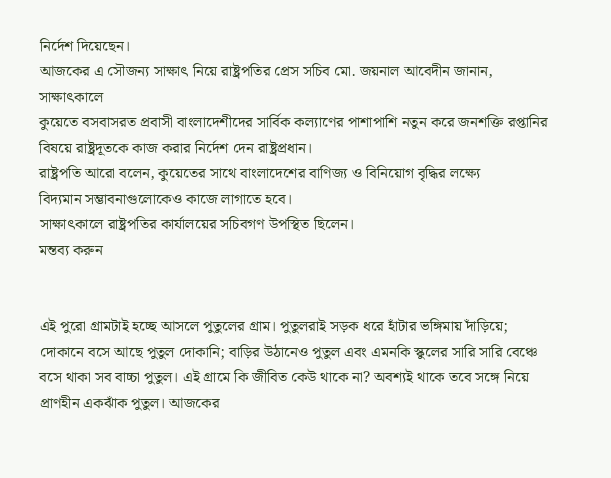নির্দেশ দিয়েছেন।
আজকের এ সৌজন্য সাক্ষাৎ নিয়ে রাষ্ট্রপতির প্রেস সচিব মো. জয়নাল আবেদীন জানান, সাক্ষাৎকালে
কুয়েতে বসবাসরত প্রবাসী বাংলাদেশীদের সার্বিক কল্যাণের পাশাপাশি নতুন করে জনশক্তি রপ্তানির
বিষয়ে রাষ্ট্রদূতকে কাজ করার নির্দেশ দেন রাষ্ট্রপ্রধান।
রাষ্ট্রপতি আরো বলেন, কুয়েতের সাথে বাংলাদেশের বাণিজ্য ও বিনিয়োগ বৃদ্ধির লক্ষ্যে
বিদ্যমান সম্ভাবনাগুলোকেও কাজে লাগাতে হবে।
সাক্ষাৎকালে রাষ্ট্রপতির কার্যালয়ের সচিবগণ উপস্থিত ছিলেন।
মন্তব্য করুন


এই পুরো গ্রামটাই হচ্ছে আসলে পুতুলের গ্রাম। পুতুলরাই সড়ক ধরে হাঁটার ভঙ্গিমায় দাঁড়িয়ে; দোকানে বসে আছে পুতুল দোকানি; বাড়ির উঠানেও পুতুল এবং এমনকি স্কুলের সারি সারি বেঞ্চে বসে থাকা সব বাচ্চা পুতুল। এই গ্রামে কি জীবিত কেউ থাকে না? অবশ্যই থাকে তবে সঙ্গে নিয়ে প্রাণহীন একঝাঁক পুতুল। আজকের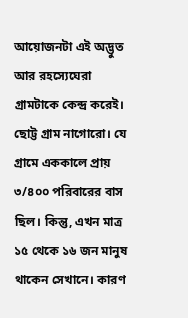আয়োজনটা এই অদ্ভুত আর রহস্যেঘেরা গ্রামটাকে কেন্দ্র করেই।
ছোট্ট গ্রাম নাগোরো। যে গ্রামে এককালে প্রায় ৩/৪০০ পরিবারের বাস ছিল। কিন্তু, এখন মাত্র ১৫ থেকে ১৬ জন মানুষ থাকেন সেখানে। কারণ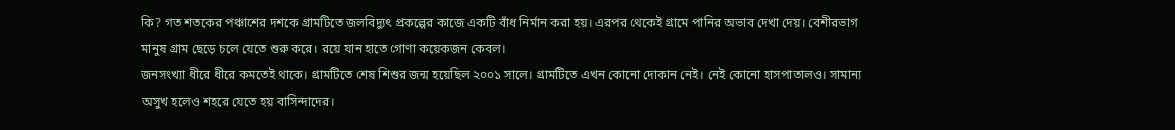কি? গত শতকের পঞ্চাশের দশকে গ্রামটিতে জলবিদ্যুৎ প্রকল্পের কাজে একটি বাঁধ নির্মান করা হয়। এরপর থেকেই গ্রামে পানির অভাব দেখা দেয়। বেশীরভাগ মানুষ গ্রাম ছেড়ে চলে যেতে শুরু করে। রয়ে যান হাতে গোণা কয়েকজন কেবল।
জনসংখ্যা ধীরে ধীরে কমতেই থাকে। গ্রামটিতে শেষ শিশুর জন্ম হয়েছিল ২০০১ সালে। গ্রামটিতে এখন কোনো দোকান নেই। নেই কোনো হাসপাতালও। সামান্য অসুখ হলেও শহরে যেতে হয় বাসিন্দাদের।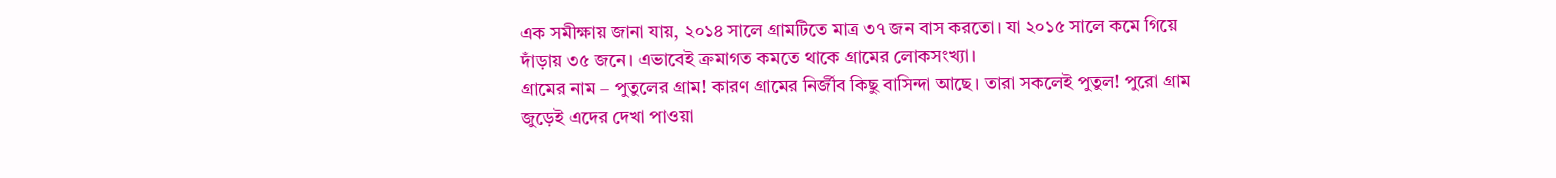এক সমীক্ষায় জানা যায়, ২০১৪ সালে গ্রামটিতে মাত্র ৩৭ জন বাস করতো। যা ২০১৫ সালে কমে গিয়ে দাঁড়ায় ৩৫ জনে। এভাবেই ক্রমাগত কমতে থাকে গ্রামের লোকসংখ্যা।
গ্রামের নাম – পুতুলের গ্রাম! কারণ গ্রামের নির্জীব কিছু বাসিন্দা আছে। তারা সকলেই পুতুল! পুরো গ্রাম জুড়েই এদের দেখা পাওয়া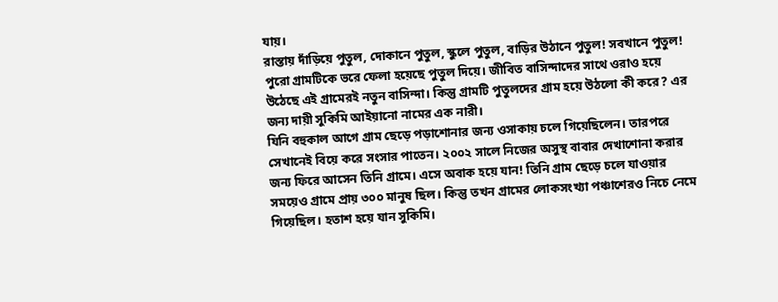যায়।
রাস্তায় দাঁড়িয়ে পুতুল, দোকানে পুতুল, স্কুলে পুতুল, বাড়ির উঠানে পুতুল! সবখানে পুতুল! পুরো গ্রামটিকে ভরে ফেলা হয়েছে পুতুল দিয়ে। জীবিত বাসিন্দাদের সাথে ওরাও হয়ে উঠেছে এই গ্রামেরই নতুন বাসিন্দা। কিন্তু গ্রামটি পুতুলদের গ্রাম হয়ে উঠলো কী করে? এর জন্য দায়ী সুকিমি আইয়ানো নামের এক নারী।
যিনি বহুকাল আগে গ্রাম ছেড়ে পড়াশোনার জন্য ওসাকায় চলে গিয়েছিলেন। তারপরে সেখানেই বিয়ে করে সংসার পাতেন। ২০০২ সালে নিজের অসুস্থ বাবার দেখাশোনা করার জন্য ফিরে আসেন তিনি গ্রামে। এসে অবাক হয়ে যান! তিনি গ্রাম ছেড়ে চলে যাওয়ার সময়েও গ্রামে প্রায় ৩০০ মানুষ ছিল। কিন্তু তখন গ্রামের লোকসংখ্যা পঞ্চাশেরও নিচে নেমে গিয়েছিল। হতাশ হয়ে যান সুকিমি।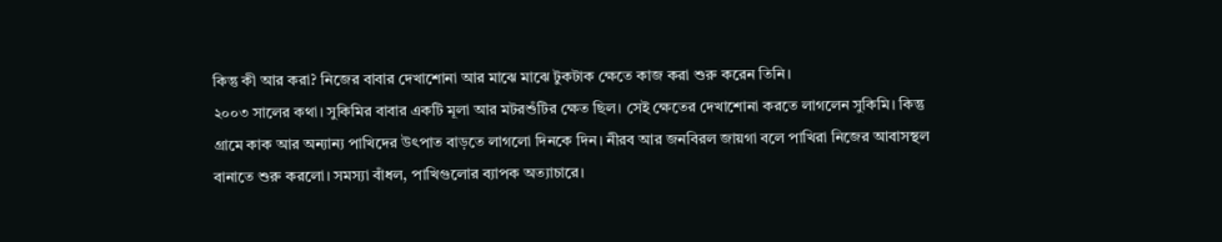কিন্তু কী আর করা? নিজের বাবার দেখাশোনা আর মাঝে মাঝে টুকটাক ক্ষেতে কাজ করা শুরু করেন তিনি।
২০০৩ সালের কথা। সুকিমির বাবার একটি মূলা আর মটরশুঁটির ক্ষেত ছিল। সেই ক্ষেতের দেখাশোনা করতে লাগলেন সুকিমি। কিন্তু গ্রামে কাক আর অন্যান্য পাখিদের উৎপাত বাড়তে লাগলো দিনকে দিন। নীরব আর জনবিরল জায়গা বলে পাখিরা নিজের আবাসস্থল বানাতে শুরু করলো। সমস্যা বাঁধল, পাখিগুলোর ব্যাপক অত্যাচারে।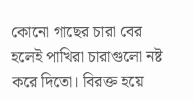কোনো গাছের চারা বের হলেই পাখিরা চারাগুলো নষ্ট করে দিতো। বিরক্ত হয়ে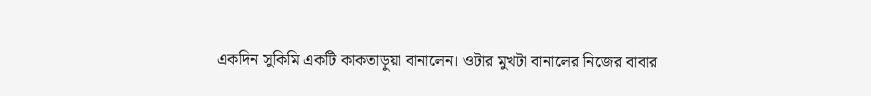একদিন সুকিমি একটি কাকতাড়ুয়া বানালেন। ওটার মুখটা বানালের নিজের বাবার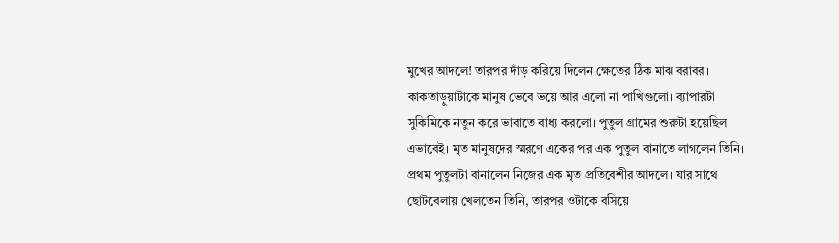মুখের আদলে! তারপর দাঁড় করিয়ে দিলেন ক্ষেতের ঠিক মাঝ বরাবর।
কাকতাড়ুয়াটাকে মানুষ ভেবে ভয়ে আর এলো না পাখিগুলো। ব্যাপারটা সুকিমিকে নতুন করে ভাবাতে বাধ্য করলো। পুতুল গ্রামের শুরুটা হয়েছিল এভাবেই। মৃত মানুষদের স্মরণে একের পর এক পুতুল বানাতে লাগলেন তিনি। প্রথম পুতুলটা বানালেন নিজের এক মৃত প্রতিবেশীর আদলে। যার সাথে ছোটবেলায় খেলতেন তিনি, তারপর ওটাকে বসিয়ে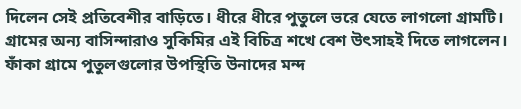দিলেন সেই প্রতিবেশীর বাড়িতে। ধীরে ধীরে পুতুলে ভরে যেতে লাগলো গ্রামটি।
গ্রামের অন্য বাসিন্দারাও সুকিমির এই বিচিত্র শখে বেশ উৎসাহই দিতে লাগলেন। ফাঁকা গ্রামে পুতুলগুলোর উপস্থিতি উনাদের মন্দ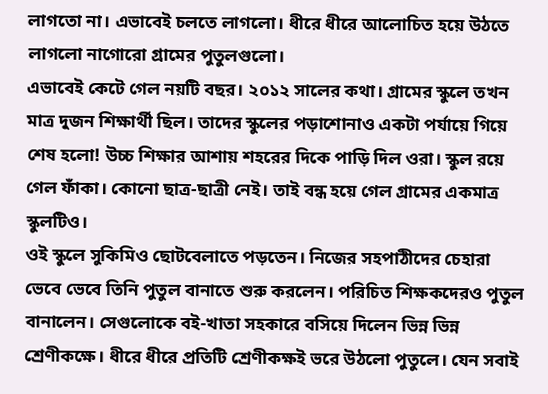লাগতো না। এভাবেই চলতে লাগলো। ধীরে ধীরে আলোচিত হয়ে উঠতে লাগলো নাগোরো গ্রামের পুতুলগুলো।
এভাবেই কেটে গেল নয়টি বছর। ২০১২ সালের কথা। গ্রামের স্কুলে তখন মাত্র দুজন শিক্ষার্থী ছিল। তাদের স্কুলের পড়াশোনাও একটা পর্যায়ে গিয়ে শেষ হলো! উচ্চ শিক্ষার আশায় শহরের দিকে পাড়ি দিল ওরা। স্কুল রয়ে গেল ফাঁকা। কোনো ছাত্র-ছাত্রী নেই। তাই বন্ধ হয়ে গেল গ্রামের একমাত্র স্কুলটিও।
ওই স্কুলে সুকিমিও ছোটবেলাতে পড়তেন। নিজের সহপাঠীদের চেহারা ভেবে ভেবে তিনি পুতুল বানাতে শুরু করলেন। পরিচিত শিক্ষকদেরও পুতুল বানালেন। সেগুলোকে বই-খাতা সহকারে বসিয়ে দিলেন ভিন্ন ভিন্ন শ্রেণীকক্ষে। ধীরে ধীরে প্রতিটি শ্রেণীকক্ষই ভরে উঠলো পুতুলে। যেন সবাই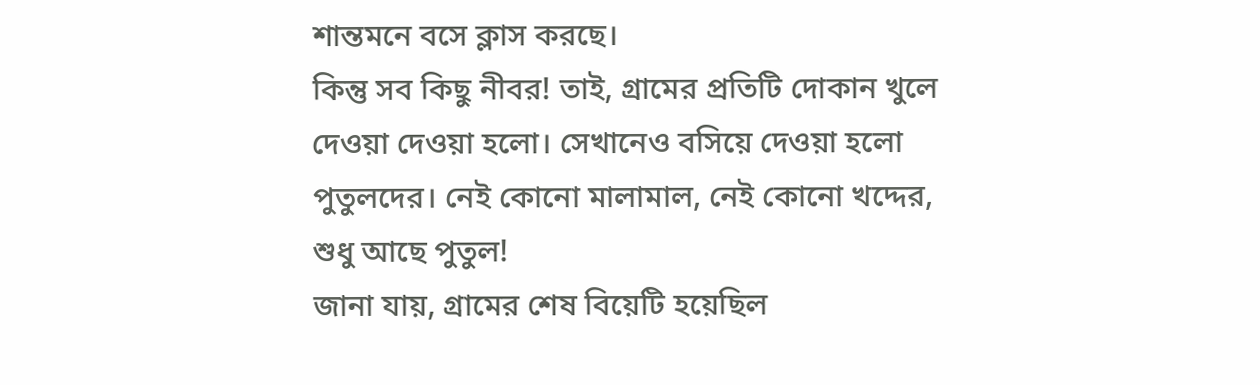শান্তমনে বসে ক্লাস করছে।
কিন্তু সব কিছু নীবর! তাই, গ্রামের প্রতিটি দোকান খুলে দেওয়া দেওয়া হলো। সেখানেও বসিয়ে দেওয়া হলো পুতুলদের। নেই কোনো মালামাল, নেই কোনো খদ্দের, শুধু আছে পুতুল!
জানা যায়, গ্রামের শেষ বিয়েটি হয়েছিল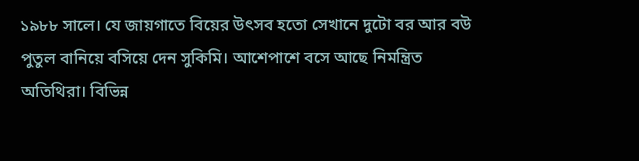১৯৮৮ সালে। যে জায়গাতে বিয়ের উৎসব হতো সেখানে দুটো বর আর বউ পুতুল বানিয়ে বসিয়ে দেন সুকিমি। আশেপাশে বসে আছে নিমন্ত্রিত অতিথিরা। বিভিন্ন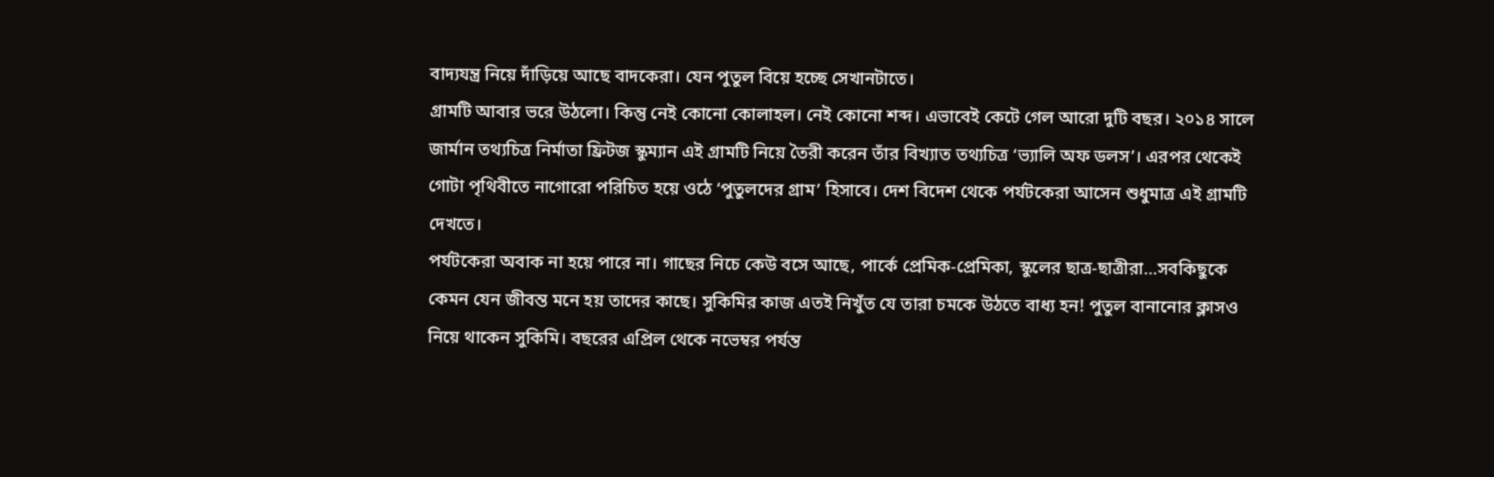বাদ্যযন্ত্র নিয়ে দাঁড়িয়ে আছে বাদকেরা। যেন পুতুল বিয়ে হচ্ছে সেখানটাতে।
গ্রামটি আবার ভরে উঠলো। কিন্তু নেই কোনো কোলাহল। নেই কোনো শব্দ। এভাবেই কেটে গেল আরো দুটি বছর। ২০১৪ সালে জার্মান তথ্যচিত্র নির্মাতা ফ্রিটজ স্কুম্যান এই গ্রামটি নিয়ে তৈরী করেন তাঁর বিখ্যাত তথ্যচিত্র ‘ভ্যালি অফ ডলস’। এরপর থেকেই গোটা পৃথিবীতে নাগোরো পরিচিত হয়ে ওঠে ‘পুতুলদের গ্রাম’ হিসাবে। দেশ বিদেশ থেকে পর্যটকেরা আসেন শুধুমাত্র এই গ্রামটি দেখতে।
পর্যটকেরা অবাক না হয়ে পারে না। গাছের নিচে কেউ বসে আছে, পার্কে প্রেমিক-প্রেমিকা, স্কুলের ছাত্র-ছাত্রীরা…সবকিছুকে কেমন যেন জীবন্ত মনে হয় তাদের কাছে। সুকিমির কাজ এতই নিখুঁত যে তারা চমকে উঠতে বাধ্য হন! পুতুল বানানোর ক্লাসও নিয়ে থাকেন সুকিমি। বছরের এপ্রিল থেকে নভেম্বর পর্যন্ত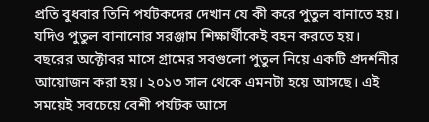প্রতি বুধবার তিনি পর্যটকদের দেখান যে কী করে পুতুল বানাতে হয়। যদিও পুতুল বানানোর সরঞ্জাম শিক্ষার্থীকেই বহন করতে হয়।
বছরের অক্টোবর মাসে গ্রামের সবগুলো পুতুল নিয়ে একটি প্রদর্শনীর আয়োজন করা হয়। ২০১৩ সাল থেকে এমনটা হয়ে আসছে। এই সময়েই সবচেয়ে বেশী পর্যটক আসে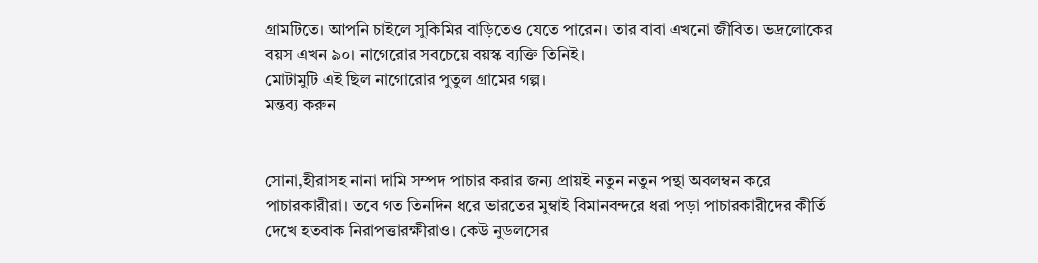গ্রামটিতে। আপনি চাইলে সুকিমির বাড়িতেও যেতে পারেন। তার বাবা এখনো জীবিত। ভদ্রলোকের বয়স এখন ৯০। নাগেরোর সবচেয়ে বয়স্ক ব্যক্তি তিনিই।
মোটামুটি এই ছিল নাগোরোর পুতুল গ্রামের গল্প।
মন্তব্য করুন


সোনা,হীরাসহ নানা দামি সম্পদ পাচার করার জন্য প্রায়ই নতুন নতুন পন্থা অবলম্বন করে পাচারকারীরা। তবে গত তিনদিন ধরে ভারতের মুম্বাই বিমানবন্দরে ধরা পড়া পাচারকারীদের কীর্তি দেখে হতবাক নিরাপত্তারক্ষীরাও। কেউ নুডলসের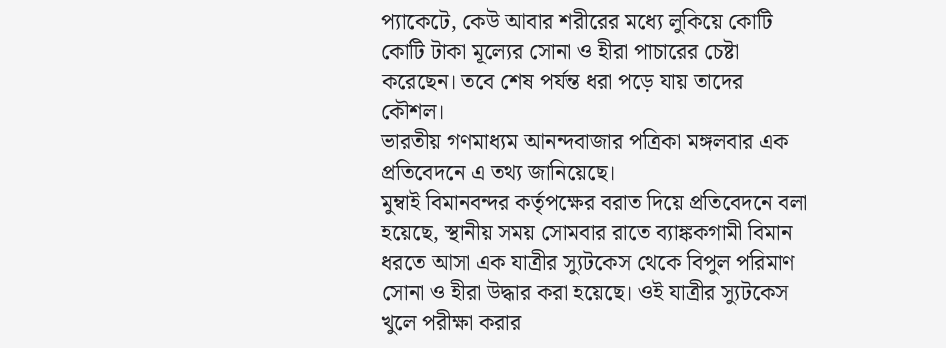প্যাকেটে, কেউ আবার শরীরের মধ্যে লুকিয়ে কোটি কোটি টাকা মূল্যের সোনা ও হীরা পাচারের চেষ্টা করেছেন। তবে শেষ পর্যন্ত ধরা পড়ে যায় তাদের কৌশল।
ভারতীয় গণমাধ্যম আনন্দবাজার পত্রিকা মঙ্গলবার এক প্রতিবেদনে এ তথ্য জানিয়েছে।
মুম্বাই বিমানবন্দর কর্তৃপক্ষের বরাত দিয়ে প্রতিবেদনে বলা হয়েছে, স্থানীয় সময় সোমবার রাতে ব্যাঙ্ককগামী বিমান ধরতে আসা এক যাত্রীর স্যুটকেস থেকে বিপুল পরিমাণ সোনা ও হীরা উদ্ধার করা হয়েছে। ওই যাত্রীর স্যুটকেস খুলে পরীক্ষা করার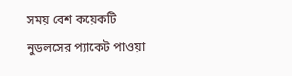সময় বেশ কয়েকটি নুডলসের প্যাকেট পাওয়া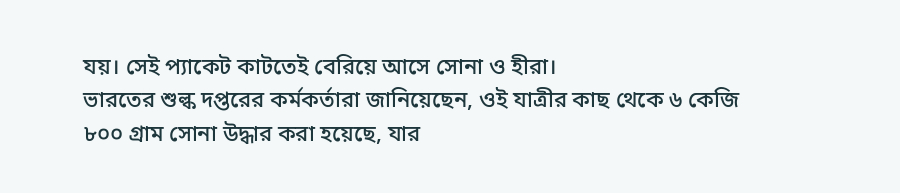যয়। সেই প্যাকেট কাটতেই বেরিয়ে আসে সোনা ও হীরা।
ভারতের শুল্ক দপ্তরের কর্মকর্তারা জানিয়েছেন, ওই যাত্রীর কাছ থেকে ৬ কেজি ৮০০ গ্রাম সোনা উদ্ধার করা হয়েছে, যার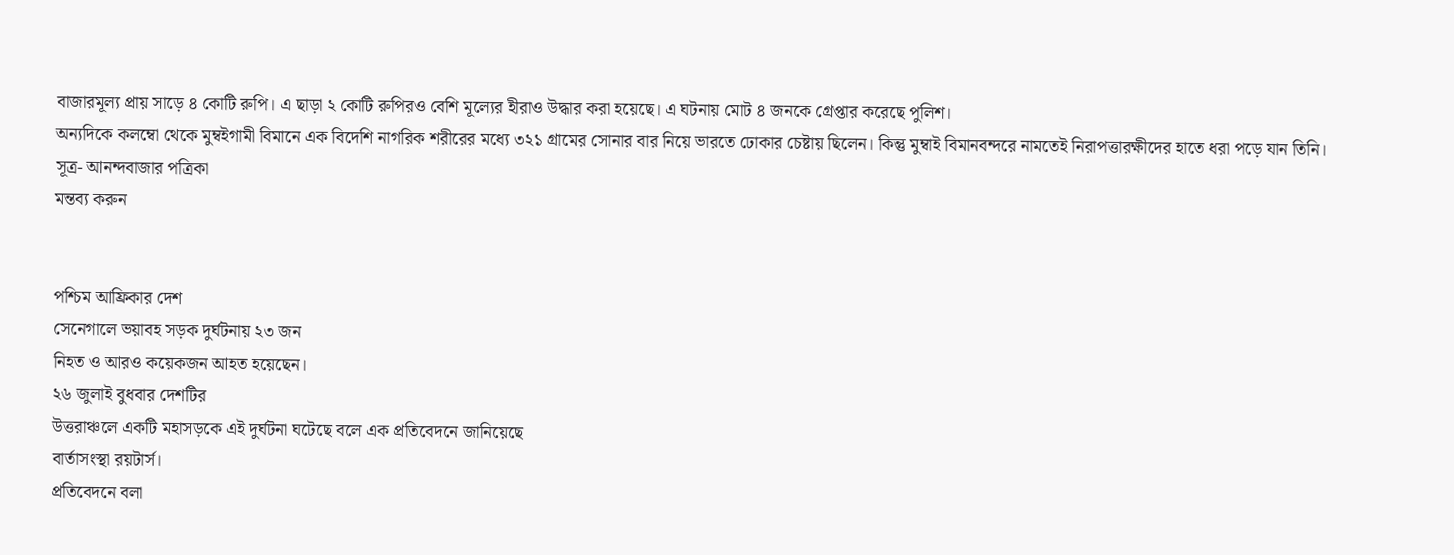বাজারমূল্য প্রায় সাড়ে ৪ কোটি রুপি। এ ছাড়া ২ কোটি রুপিরও বেশি মূল্যের হীরাও উদ্ধার করা হয়েছে। এ ঘটনায় মোট ৪ জনকে গ্রেপ্তার করেছে পুলিশ।
অন্যদিকে কলম্বো থেকে মুম্বইগামী বিমানে এক বিদেশি নাগরিক শরীরের মধ্যে ৩২১ গ্রামের সোনার বার নিয়ে ভারতে ঢোকার চেষ্টায় ছিলেন। কিন্তু মুম্বাই বিমানবন্দরে নামতেই নিরাপত্তারক্ষীদের হাতে ধরা পড়ে যান তিনি।
সূত্র- আনন্দবাজার পত্রিকা
মন্তব্য করুন


পশ্চিম আফ্রিকার দেশ
সেনেগালে ভয়াবহ সড়ক দুর্ঘটনায় ২৩ জন
নিহত ও আরও কয়েকজন আহত হয়েছেন।
২৬ জুলাই বুধবার দেশটির
উত্তরাঞ্চলে একটি মহাসড়কে এই দুর্ঘটনা ঘটেছে বলে এক প্রতিবেদনে জানিয়েছে
বার্তাসংস্থা রয়টার্স।
প্রতিবেদনে বলা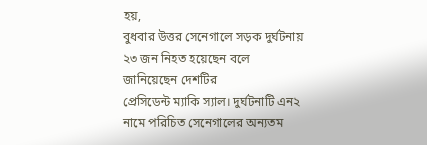হয়,
বুধবার উত্তর সেনেগালে সড়ক দুর্ঘটনায় ২৩ জন নিহত হয়েছেন বলে জানিয়েছেন দেশটির
প্রেসিডেন্ট ম্যাকি স্যাল। দুর্ঘটনাটি এন২ নামে পরিচিত সেনেগালের অন্যতম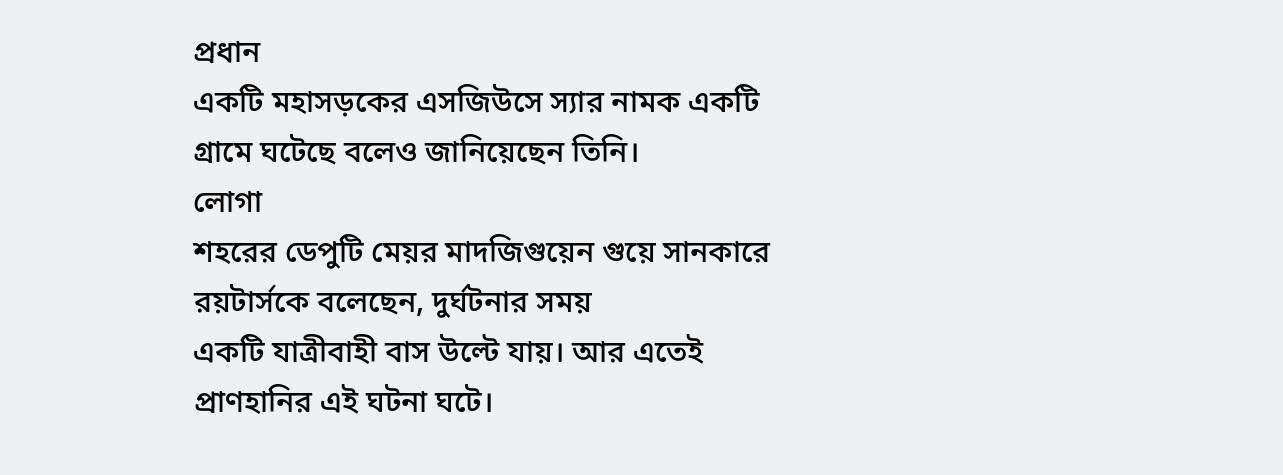প্রধান
একটি মহাসড়কের এসজিউসে স্যার নামক একটি গ্রামে ঘটেছে বলেও জানিয়েছেন তিনি।
লোগা
শহরের ডেপুটি মেয়র মাদজিগুয়েন গুয়ে সানকারে রয়টার্সকে বলেছেন, দুর্ঘটনার সময়
একটি যাত্রীবাহী বাস উল্টে যায়। আর এতেই প্রাণহানির এই ঘটনা ঘটে।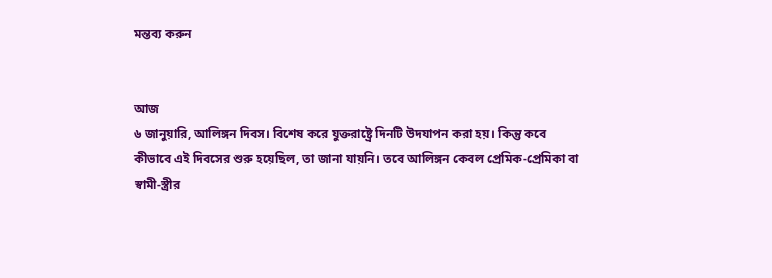মন্তব্য করুন


আজ
৬ জানুয়ারি, আলিঙ্গন দিবস। বিশেষ করে যুক্তরাষ্ট্রে দিনটি উদযাপন করা হয়। কিন্তু কবে
কীভাবে এই দিবসের শুরু হয়েছিল, তা জানা যায়নি। তবে আলিঙ্গন কেবল প্রেমিক-প্রেমিকা বা
স্বামী-স্ত্রীর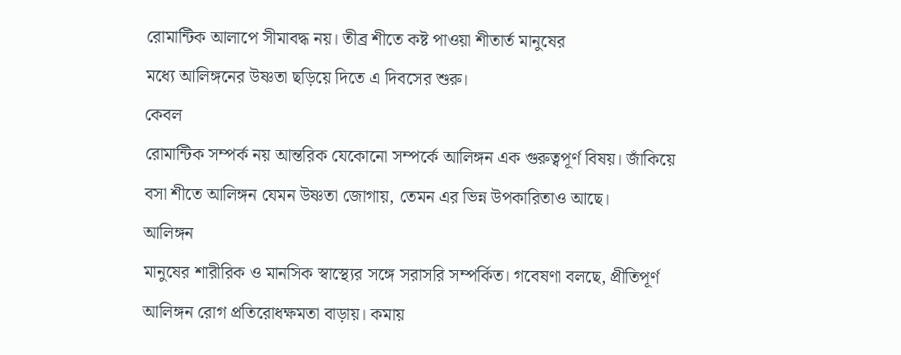রোমান্টিক আলাপে সীমাবদ্ধ নয়। তীব্র শীতে কষ্ট পাওয়া শীতার্ত মানুষের
মধ্যে আলিঙ্গনের উষ্ণতা ছড়িয়ে দিতে এ দিবসের শুরু।
কেবল
রোমান্টিক সম্পর্ক নয় আন্তরিক যেকোনো সম্পর্কে আলিঙ্গন এক গুরুত্বপূর্ণ বিষয়। জাঁকিয়ে
বসা শীতে আলিঙ্গন যেমন উষ্ণতা জোগায়, তেমন এর ভিন্ন উপকারিতাও আছে।
আলিঙ্গন
মানুষের শারীরিক ও মানসিক স্বাস্থ্যের সঙ্গে সরাসরি সম্পর্কিত। গবেষণা বলছে, প্রীতিপূর্ণ
আলিঙ্গন রোগ প্রতিরোধক্ষমতা বাড়ায়। কমায়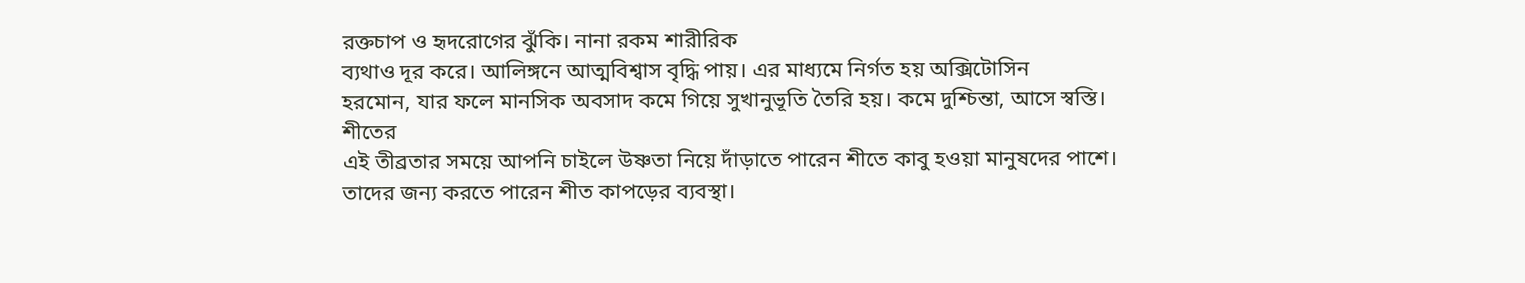রক্তচাপ ও হৃদরোগের ঝুঁকি। নানা রকম শারীরিক
ব্যথাও দূর করে। আলিঙ্গনে আত্মবিশ্বাস বৃদ্ধি পায়। এর মাধ্যমে নির্গত হয় অক্সিটোসিন
হরমোন, যার ফলে মানসিক অবসাদ কমে গিয়ে সুখানুভূতি তৈরি হয়। কমে দুশ্চিন্তা, আসে স্বস্তি।
শীতের
এই তীব্রতার সময়ে আপনি চাইলে উষ্ণতা নিয়ে দাঁড়াতে পারেন শীতে কাবু হওয়া মানুষদের পাশে।
তাদের জন্য করতে পারেন শীত কাপড়ের ব্যবস্থা।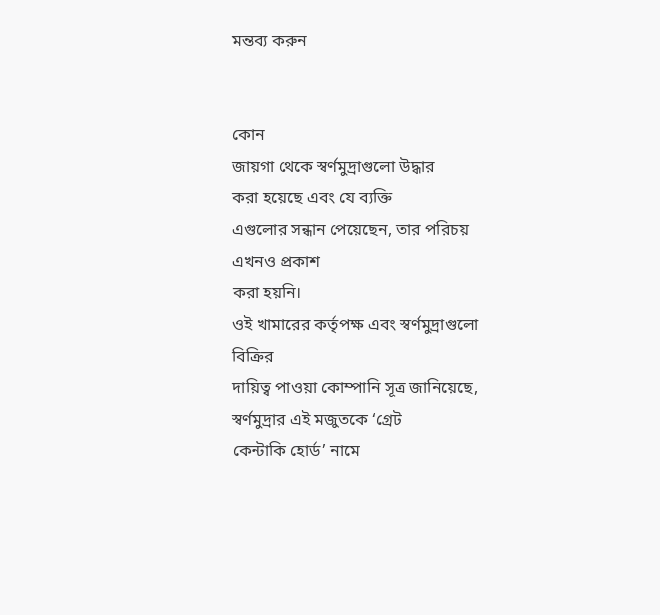মন্তব্য করুন


কোন
জায়গা থেকে স্বর্ণমুদ্রাগুলো উদ্ধার
করা হয়েছে এবং যে ব্যক্তি
এগুলোর সন্ধান পেয়েছেন, তার পরিচয় এখনও প্রকাশ
করা হয়নি।
ওই খামারের কর্তৃপক্ষ এবং স্বর্ণমুদ্রাগুলো বিক্রির
দায়িত্ব পাওয়া কোম্পানি সূত্র জানিয়েছে, স্বর্ণমুদ্রার এই মজুতকে ‘গ্রেট
কেন্টাকি হোর্ড’ নামে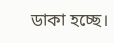ডাকা হচ্ছে।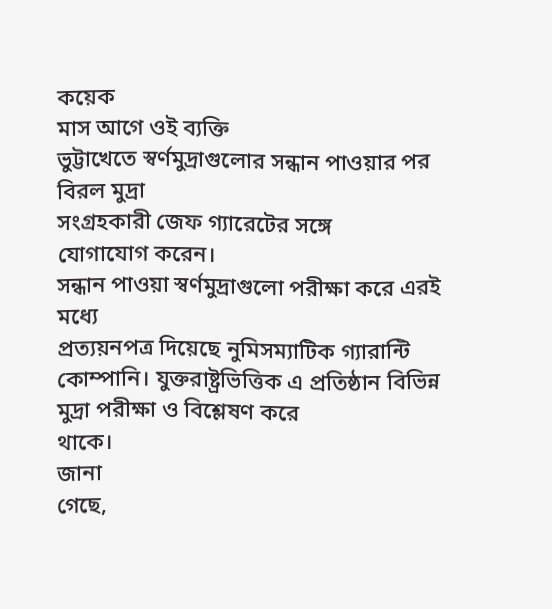কয়েক
মাস আগে ওই ব্যক্তি
ভুট্টাখেতে স্বর্ণমুদ্রাগুলোর সন্ধান পাওয়ার পর বিরল মুদ্রা
সংগ্রহকারী জেফ গ্যারেটের সঙ্গে
যোগাযোগ করেন।
সন্ধান পাওয়া স্বর্ণমুদ্রাগুলো পরীক্ষা করে এরই মধ্যে
প্রত্যয়নপত্র দিয়েছে নুমিসম্যাটিক গ্যারান্টি কোম্পানি। যুক্তরাষ্ট্রভিত্তিক এ প্রতিষ্ঠান বিভিন্ন
মুদ্রা পরীক্ষা ও বিশ্লেষণ করে
থাকে।
জানা
গেছে,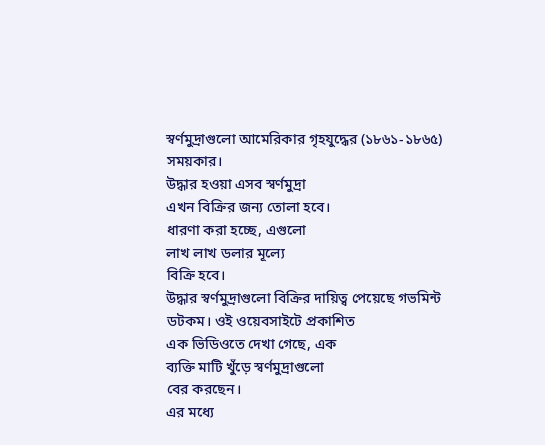স্বর্ণমুদ্রাগুলো আমেরিকার গৃহযুদ্ধের (১৮৬১-১৮৬৫) সময়কার।
উদ্ধার হওয়া এসব স্বর্ণমুদ্রা
এখন বিক্রির জন্য তোলা হবে।
ধারণা করা হচ্ছে, এগুলো
লাখ লাখ ডলার মূল্যে
বিক্রি হবে।
উদ্ধার স্বর্ণমুদ্রাগুলো বিক্রির দায়িত্ব পেয়েছে গভমিন্ট ডটকম। ওই ওয়েবসাইটে প্রকাশিত
এক ভিডিওতে দেখা গেছে, এক
ব্যক্তি মাটি খুঁড়ে স্বর্ণমুদ্রাগুলো
বের করছেন।
এর মধ্যে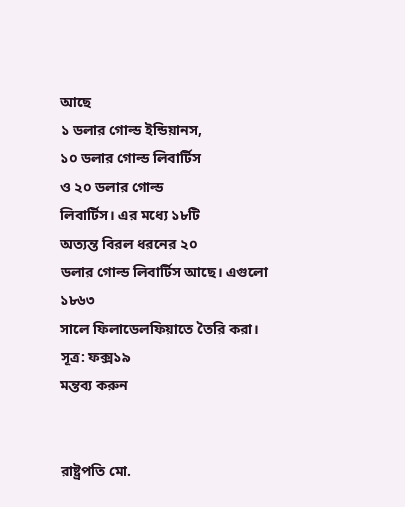আছে
১ ডলার গোল্ড ইন্ডিয়ানস,
১০ ডলার গোল্ড লিবার্টিস
ও ২০ ডলার গোল্ড
লিবার্টিস। এর মধ্যে ১৮টি
অত্যন্ত বিরল ধরনের ২০
ডলার গোল্ড লিবার্টিস আছে। এগুলো ১৮৬৩
সালে ফিলাডেলফিয়াতে তৈরি করা।
সূত্র: ফক্স১৯
মন্তব্য করুন


রাষ্ট্রপতি মো.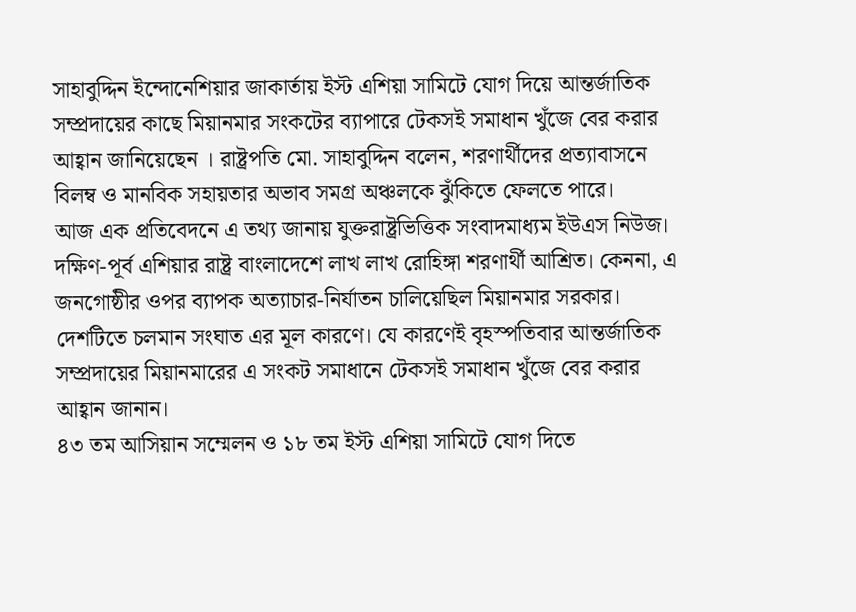সাহাবুদ্দিন ইন্দোনেশিয়ার জাকার্তায় ইস্ট এশিয়া সামিটে যোগ দিয়ে আন্তর্জাতিক সম্প্রদায়ের কাছে মিয়ানমার সংকটের ব্যাপারে টেকসই সমাধান খুঁজে বের করার আহ্বান জানিয়েছেন । রাষ্ট্রপতি মো. সাহাবুদ্দিন বলেন, শরণার্থীদের প্রত্যাবাসনে বিলম্ব ও মানবিক সহায়তার অভাব সমগ্র অঞ্চলকে ঝুঁকিতে ফেলতে পারে।
আজ এক প্রতিবেদনে এ তথ্য জানায় যুক্তরাষ্ট্রভিত্তিক সংবাদমাধ্যম ইউএস নিউজ।
দক্ষিণ-পূর্ব এশিয়ার রাষ্ট্র বাংলাদেশে লাখ লাখ রোহিঙ্গা শরণার্থী আশ্রিত। কেননা, এ জনগোষ্ঠীর ওপর ব্যাপক অত্যাচার-নির্যাতন চালিয়েছিল মিয়ানমার সরকার। দেশটিতে চলমান সংঘাত এর মূল কারণে। যে কারণেই বৃহস্পতিবার আন্তর্জাতিক সম্প্রদায়ের মিয়ানমারের এ সংকট সমাধানে টেকসই সমাধান খুঁজে বের করার আহ্বান জানান।
৪৩ তম আসিয়ান সম্মেলন ও ১৮ তম ইস্ট এশিয়া সামিটে যোগ দিতে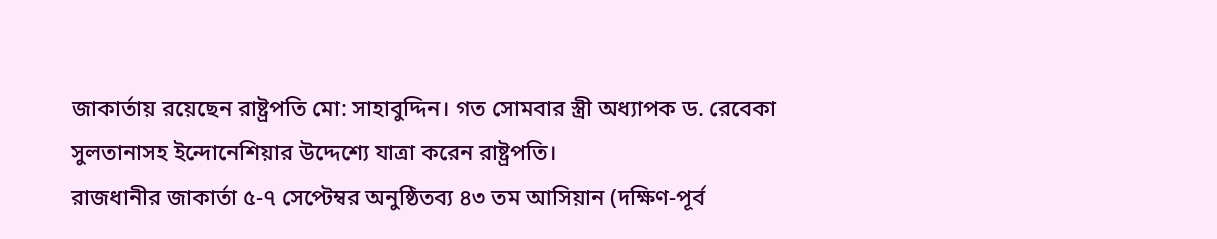জাকার্তায় রয়েছেন রাষ্ট্রপতি মো: সাহাবুদ্দিন। গত সোমবার স্ত্রী অধ্যাপক ড. রেবেকা সুলতানাসহ ইন্দোনেশিয়ার উদ্দেশ্যে যাত্রা করেন রাষ্ট্রপতি।
রাজধানীর জাকার্তা ৫-৭ সেপ্টেম্বর অনুষ্ঠিতব্য ৪৩ তম আসিয়ান (দক্ষিণ-পূর্ব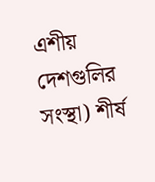এশীয় দেশগুলির সংস্থা) শীর্ষ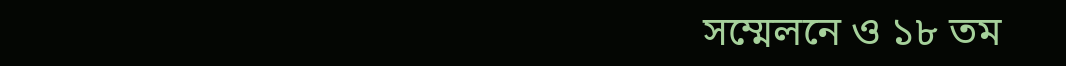সম্মেলনে ও ১৮ তম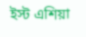ইস্ট এশিয়া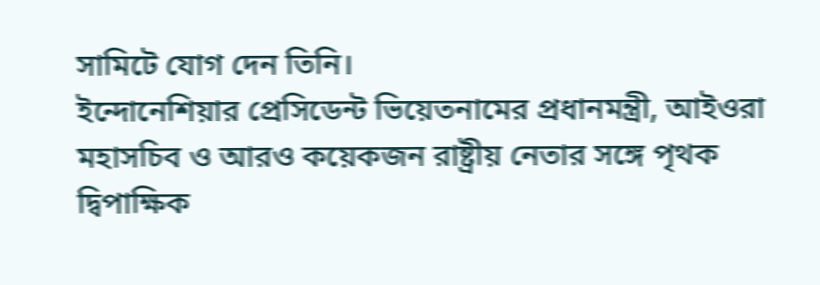সামিটে যোগ দেন তিনি।
ইন্দোনেশিয়ার প্রেসিডেন্ট ভিয়েতনামের প্রধানমন্ত্রী, আইওরা মহাসচিব ও আরও কয়েকজন রাষ্ট্রীয় নেতার সঙ্গে পৃথক দ্বিপাক্ষিক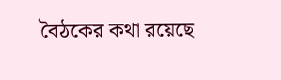বৈঠকের কথা রয়েছে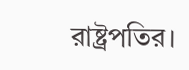রাষ্ট্রপতির।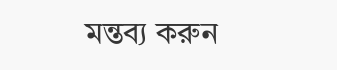মন্তব্য করুন